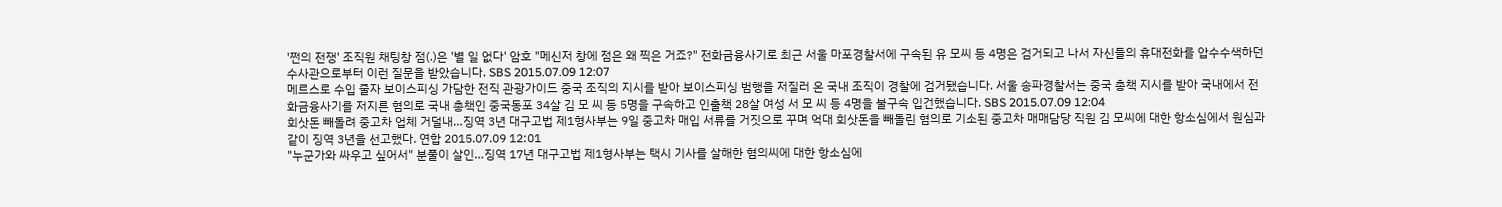'쩐의 전쟁' 조직원 채팅창 점(.)은 '별 일 없다' 암호 "메신저 창에 점은 왜 찍은 거죠?" 전화금융사기로 최근 서울 마포경찰서에 구속된 유 모씨 등 4명은 검거되고 나서 자신들의 휴대전화를 압수수색하던 수사관으로부터 이런 질문을 받았습니다. SBS 2015.07.09 12:07
메르스로 수입 줄자 보이스피싱 가담한 전직 관광가이드 중국 조직의 지시를 받아 보이스피싱 범행을 저질러 온 국내 조직이 경찰에 검거됐습니다. 서울 송파경찰서는 중국 총책 지시를 받아 국내에서 전화금융사기를 저지른 혐의로 국내 총책인 중국동포 34살 김 모 씨 등 5명을 구속하고 인출책 28살 여성 서 모 씨 등 4명을 불구속 입건했습니다. SBS 2015.07.09 12:04
회삿돈 빼돌려 중고차 업체 거덜내…징역 3년 대구고법 제1형사부는 9일 중고차 매입 서류를 거짓으로 꾸며 억대 회삿돈을 빼돌린 혐의로 기소된 중고차 매매담당 직원 김 모씨에 대한 항소심에서 원심과 같이 징역 3년을 선고했다. 연합 2015.07.09 12:01
"누군가와 싸우고 싶어서" 분풀이 살인…징역 17년 대구고법 제1형사부는 택시 기사를 살해한 혐의씨에 대한 항소심에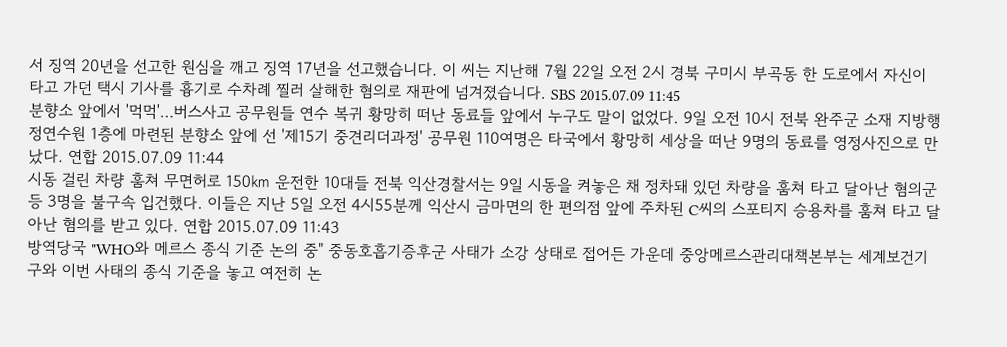서 징역 20년을 선고한 원심을 깨고 징역 17년을 선고했습니다. 이 씨는 지난해 7월 22일 오전 2시 경북 구미시 부곡동 한 도로에서 자신이 타고 가던 택시 기사를 흉기로 수차례 찔러 살해한 혐의로 재판에 넘겨졌습니다. SBS 2015.07.09 11:45
분향소 앞에서 '먹먹'…버스사고 공무원들 연수 복귀 황망히 떠난 동료들 앞에서 누구도 말이 없었다. 9일 오전 10시 전북 완주군 소재 지방행정연수원 1층에 마련된 분향소 앞에 선 '제15기 중견리더과정' 공무원 110여명은 타국에서 황망히 세상을 떠난 9명의 동료를 영정사진으로 만났다. 연합 2015.07.09 11:44
시동 걸린 차량 훔쳐 무면허로 150㎞ 운전한 10대들 전북 익산경찰서는 9일 시동을 켜놓은 채 정차돼 있던 차량을 훔쳐 타고 달아난 혐의군 등 3명을 불구속 입건했다. 이들은 지난 5일 오전 4시55분께 익산시 금마면의 한 편의점 앞에 주차된 C씨의 스포티지 승용차를 훔쳐 타고 달아난 혐의를 받고 있다. 연합 2015.07.09 11:43
방역당국 "WHO와 메르스 종식 기준 논의 중" 중동호흡기증후군 사태가 소강 상태로 접어든 가운데 중앙메르스관리대책본부는 세계보건기구와 이번 사태의 종식 기준을 놓고 여전히 논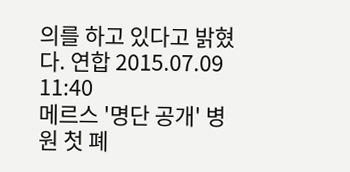의를 하고 있다고 밝혔다. 연합 2015.07.09 11:40
메르스 '명단 공개' 병원 첫 폐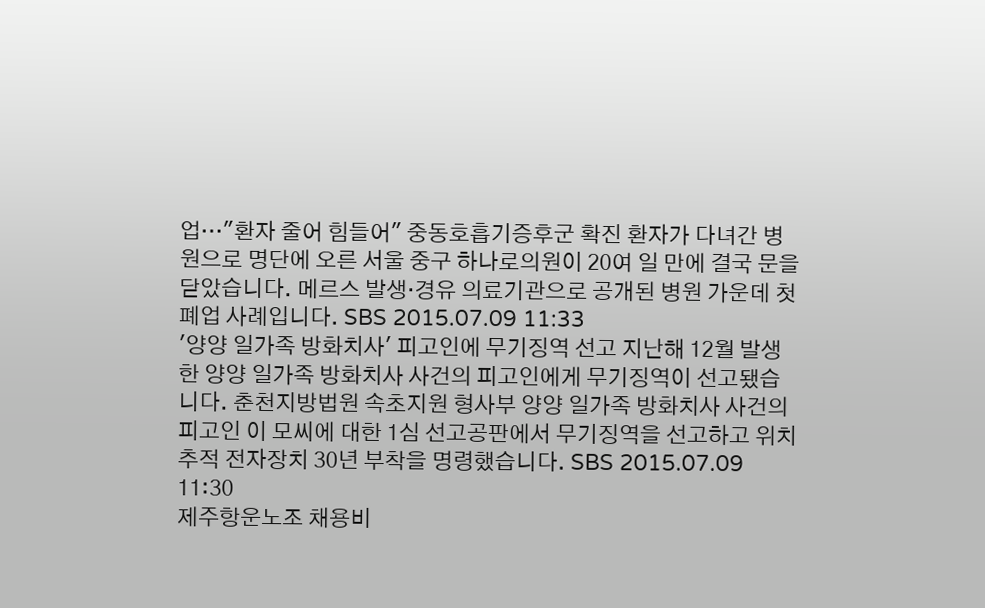업…"환자 줄어 힘들어" 중동호흡기증후군 확진 환자가 다녀간 병원으로 명단에 오른 서울 중구 하나로의원이 20여 일 만에 결국 문을 닫았습니다. 메르스 발생·경유 의료기관으로 공개된 병원 가운데 첫 폐업 사례입니다. SBS 2015.07.09 11:33
'양양 일가족 방화치사' 피고인에 무기징역 선고 지난해 12월 발생한 양양 일가족 방화치사 사건의 피고인에게 무기징역이 선고됐습니다. 춘천지방법원 속초지원 형사부 양양 일가족 방화치사 사건의 피고인 이 모씨에 대한 1심 선고공판에서 무기징역을 선고하고 위치추적 전자장치 30년 부착을 명령했습니다. SBS 2015.07.09 11:30
제주항운노조 채용비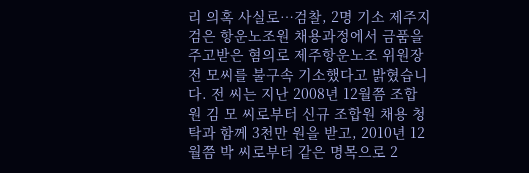리 의혹 사실로…검찰, 2명 기소 제주지검은 항운노조원 채용과정에서 금품을 주고받은 혐의로 제주항운노조 위원장 전 모씨를 불구속 기소했다고 밝혔습니다. 전 씨는 지난 2008년 12월쯤 조합원 김 모 씨로부터 신규 조합원 채용 청탁과 함께 3천만 원을 받고, 2010년 12월쯤 박 씨로부터 같은 명목으로 2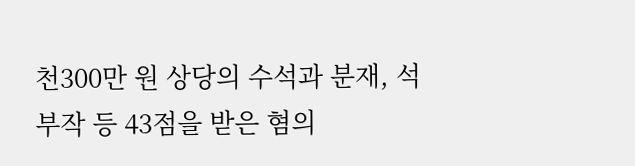천300만 원 상당의 수석과 분재, 석부작 등 43점을 받은 혐의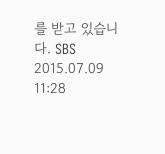를 받고 있습니다. SBS 2015.07.09 11:28